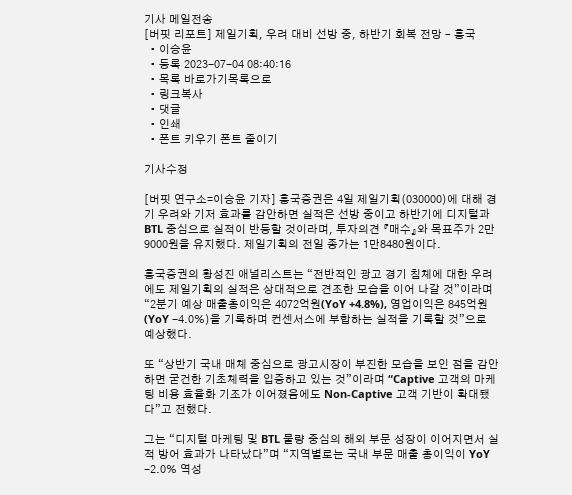기사 메일전송
[버핏 리포트] 제일기획, 우려 대비 선방 중, 하반기 회복 전망 – 흥국
  • 이승윤
  • 등록 2023-07-04 08:40:16
  • 목록 바로가기목록으로
  • 링크복사
  • 댓글
  • 인쇄
  • 폰트 키우기 폰트 줄이기

기사수정

[버핏 연구소=이승윤 기자] 흥국증권은 4일 제일기획(030000)에 대해 경기 우려와 기저 효과를 감안하면 실적은 선방 중이고 하반기에 디지털과 BTL 중심으로 실적이 반등할 것이라며, 투자의견 『매수』와 목표주가 2만9000원을 유지했다. 제일기획의 전일 종가는 1만8480원이다.

흥국증권의 황성진 애널리스트는 “전반적인 광고 경기 침체에 대한 우려에도 제일기획의 실적은 상대적으로 견조한 모습을 이어 나갈 것”이라며 “2분기 예상 매출총이익은 4072억원(YoY +4.8%), 영업이익은 845억원(YoY -4.0%)을 기록하며 컨센서스에 부합하는 실적을 기록할 것”으로 예상했다.

또 “상반기 국내 매체 중심으로 광고시장이 부진한 모습을 보인 점을 감안하면 굳건한 기초체력을 입증하고 있는 것”이라며 “Captive 고객의 마케팅 비용 효율화 기조가 이어졌음에도 Non-Captive 고객 기반이 확대됐다”고 전했다.

그는 “디지털 마케팅 및 BTL 물량 중심의 해외 부문 성장이 이어지면서 실적 방어 효과가 나타났다”며 “지역별로는 국내 부문 매출 총이익이 YoY -2.0% 역성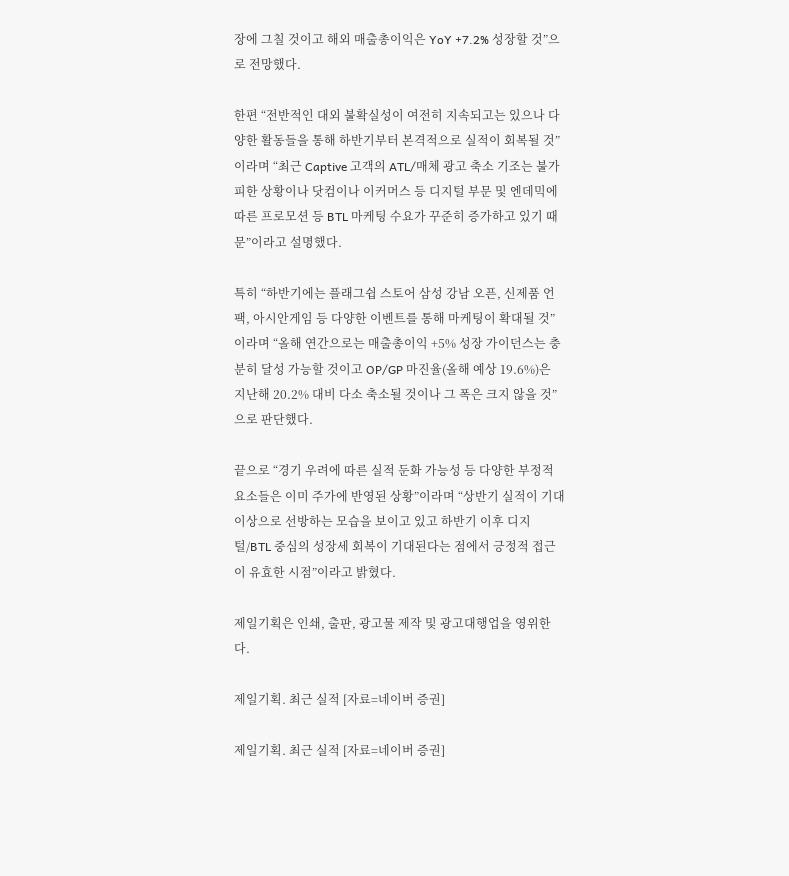장에 그칠 것이고 해외 매출총이익은 YoY +7.2% 성장할 것”으로 전망했다.

한편 “전반적인 대외 불확실성이 여전히 지속되고는 있으나 다양한 활동들을 통해 하반기부터 본격적으로 실적이 회복될 것”이라며 “최근 Captive 고객의 ATL/매체 광고 축소 기조는 불가피한 상황이나 닷컴이나 이커머스 등 디지털 부문 및 엔데믹에 따른 프로모션 등 BTL 마케팅 수요가 꾸준히 증가하고 있기 때문”이라고 설명했다.

특히 “하반기에는 플래그쉽 스토어 삼성 강남 오픈, 신제품 언팩, 아시안게임 등 다양한 이벤트를 통해 마케팅이 확대될 것”이라며 “올해 연간으로는 매출총이익 +5% 성장 가이던스는 충분히 달성 가능할 것이고 OP/GP 마진율(올해 예상 19.6%)은 지난해 20.2% 대비 다소 축소될 것이나 그 폭은 크지 않을 것”으로 판단했다.

끝으로 “경기 우려에 따른 실적 둔화 가능성 등 다양한 부정적 요소들은 이미 주가에 반영된 상황”이라며 “상반기 실적이 기대 이상으로 선방하는 모습을 보이고 있고 하반기 이후 디지털/BTL 중심의 성장세 회복이 기대된다는 점에서 긍정적 접근이 유효한 시점”이라고 밝혔다.

제일기획은 인쇄, 출판, 광고물 제작 및 광고대행업을 영위한다.

제일기획. 최근 실적 [자료=네이버 증권]

제일기획. 최근 실적 [자료=네이버 증권]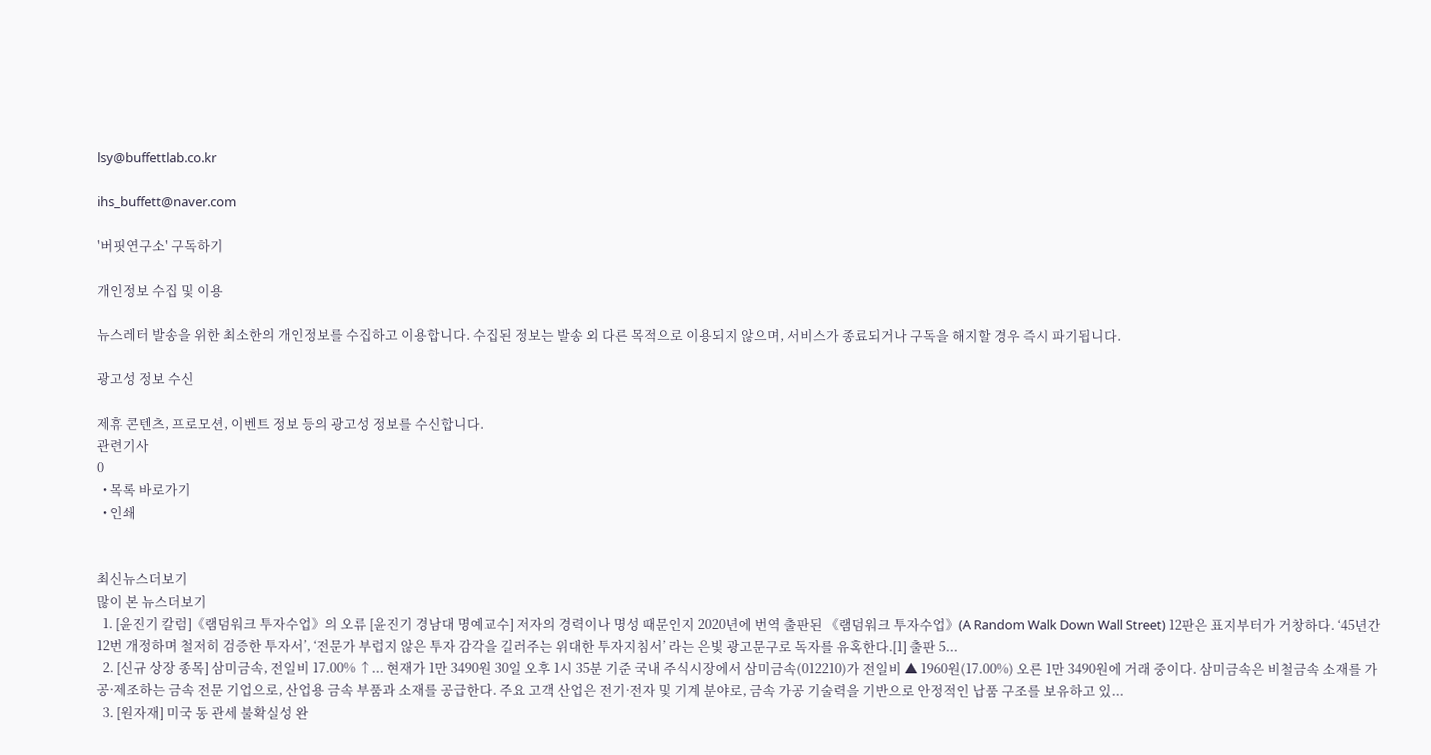lsy@buffettlab.co.kr

ihs_buffett@naver.com

'버핏연구소' 구독하기

개인정보 수집 및 이용

뉴스레터 발송을 위한 최소한의 개인정보를 수집하고 이용합니다. 수집된 정보는 발송 외 다른 목적으로 이용되지 않으며, 서비스가 종료되거나 구독을 해지할 경우 즉시 파기됩니다.

광고성 정보 수신

제휴 콘텐츠, 프로모션, 이벤트 정보 등의 광고성 정보를 수신합니다.
관련기사
0
  • 목록 바로가기
  • 인쇄


최신뉴스더보기
많이 본 뉴스더보기
  1. [윤진기 칼럼]《램덤워크 투자수업》의 오류 [윤진기 경남대 명예교수] 저자의 경력이나 명성 때문인지 2020년에 번역 출판된 《램덤워크 투자수업》(A Random Walk Down Wall Street) 12판은 표지부터가 거창하다. ‘45년간  12번 개정하며 철저히 검증한 투자서’, ‘전문가 부럽지 않은 투자 감각을 길러주는 위대한 투자지침서’ 라는 은빛 광고문구로 독자를 유혹한다.[1] 출판 5...
  2. [신규 상장 종목] 삼미금속, 전일비 17.00% ↑... 현재가 1만 3490원 30일 오후 1시 35분 기준 국내 주식시장에서 삼미금속(012210)가 전일비 ▲ 1960원(17.00%) 오른 1만 3490원에 거래 중이다. 삼미금속은 비철금속 소재를 가공·제조하는 금속 전문 기업으로, 산업용 금속 부품과 소재를 공급한다. 주요 고객 산업은 전기·전자 및 기계 분야로, 금속 가공 기술력을 기반으로 안정적인 납품 구조를 보유하고 있...
  3. [원자재] 미국 동 관세 불확실성 완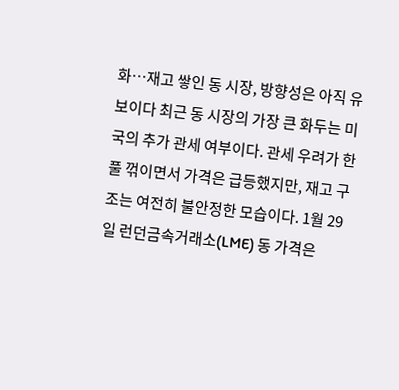화…재고 쌓인 동 시장, 방향성은 아직 유보이다 최근 동 시장의 가장 큰 화두는 미국의 추가 관세 여부이다. 관세 우려가 한풀 꺾이면서 가격은 급등했지만, 재고 구조는 여전히 불안정한 모습이다. 1월 29일 런던금속거래소(LME) 동 가격은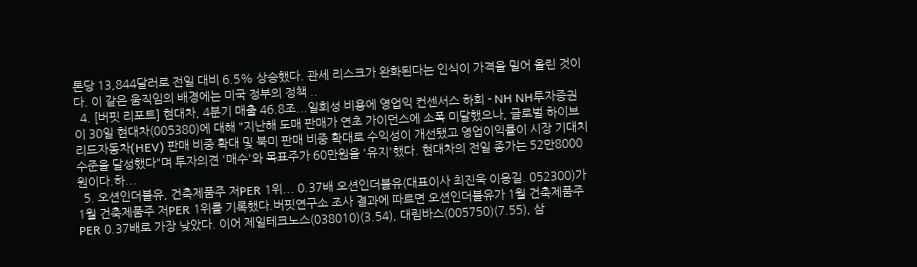톤당 13,844달러로 전일 대비 6.5% 상승했다. 관세 리스크가 완화된다는 인식이 가격을 밀어 올린 것이다. 이 같은 움직임의 배경에는 미국 정부의 정책 ..
  4. [버핏 리포트] 현대차, 4분기 매출 46.8조...일회성 비용에 영업익 컨센서스 하회 - NH NH투자증권이 30일 현대차(005380)에 대해 "지난해 도매 판매가 연초 가이던스에 소폭 미달했으나, 글로벌 하이브리드자동차(HEV) 판매 비중 확대 및 북미 판매 비중 확대로 수익성이 개선됐고 영업이익률이 시장 기대치 수준을 달성했다"며 투자의견 '매수'와 목표주가 60만원을 '유지'했다. 현대차의 전일 종가는 52만8000원이다.하...
  5. 오션인더블유, 건축제품주 저PER 1위... 0.37배 오션인더블유(대표이사 최진욱 이응길. 052300)가 1월 건축제품주 저PER 1위를 기록했다.버핏연구소 조사 결과에 따르면 오션인더블유가 1월 건축제품주 PER 0.37배로 가장 낮았다. 이어 제일테크노스(038010)(3.54), 대림바스(005750)(7.55), 삼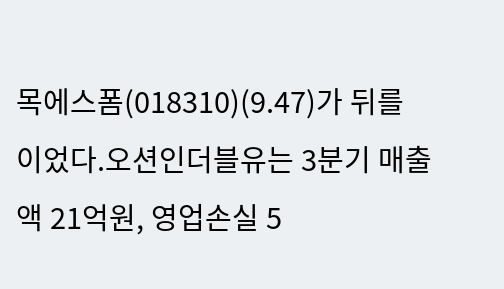목에스폼(018310)(9.47)가 뒤를 이었다.오션인더블유는 3분기 매출액 21억원, 영업손실 5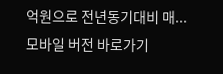억원으로 전년동기대비 매...
모바일 버전 바로가기